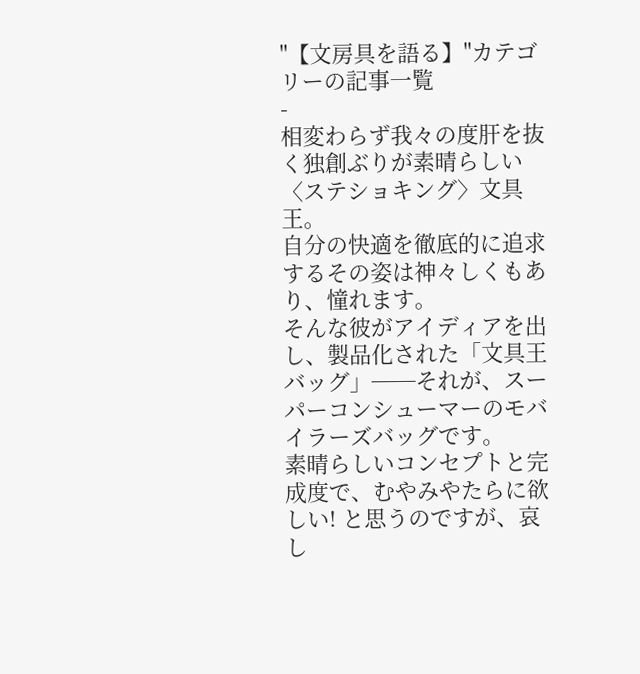"【文房具を語る】"カテゴリーの記事一覧
-
相変わらず我々の度肝を抜く独創ぶりが素晴らしい〈ステショキング〉文具王。
自分の快適を徹底的に追求するその姿は神々しくもあり、憧れます。
そんな彼がアイディアを出し、製品化された「文具王バッグ」──それが、スーパーコンシューマーのモバイラーズバッグです。
素晴らしいコンセプトと完成度で、むやみやたらに欲しい! と思うのですが、哀し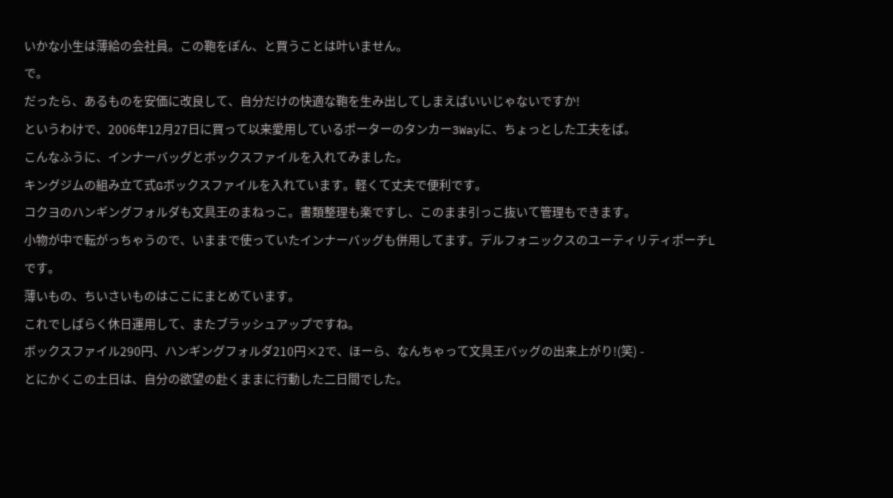いかな小生は薄給の会社員。この鞄をぽん、と買うことは叶いません。
で。
だったら、あるものを安価に改良して、自分だけの快適な鞄を生み出してしまえばいいじゃないですか!
というわけで、2006年12月27日に買って以来愛用しているポーターのタンカー3Wayに、ちょっとした工夫をば。
こんなふうに、インナーバッグとボックスファイルを入れてみました。
キングジムの組み立て式Gボックスファイルを入れています。軽くて丈夫で便利です。
コクヨのハンギングフォルダも文具王のまねっこ。書類整理も楽ですし、このまま引っこ抜いて管理もできます。
小物が中で転がっちゃうので、いままで使っていたインナーバッグも併用してます。デルフォニックスのユーティリティポーチLです。
薄いもの、ちいさいものはここにまとめています。
これでしばらく休日運用して、またブラッシュアップですね。
ボックスファイル290円、ハンギングフォルダ210円×2で、ほーら、なんちゃって文具王バッグの出来上がり!(笑) -
とにかくこの土日は、自分の欲望の赴くままに行動した二日間でした。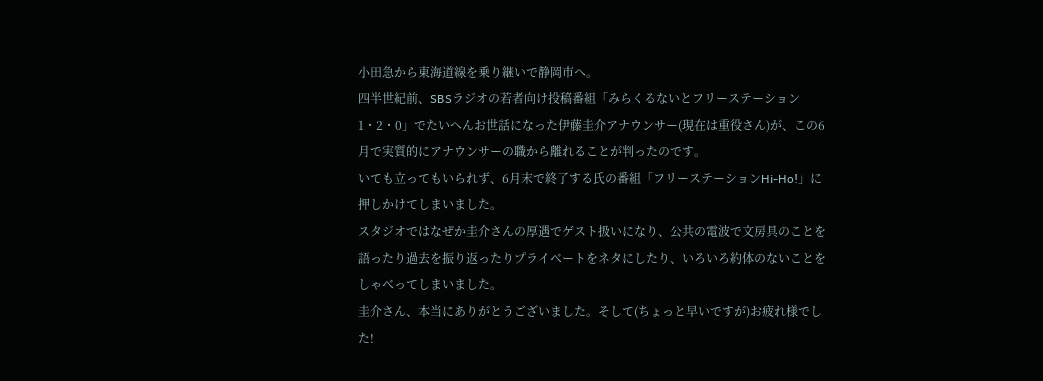小田急から東海道線を乗り継いで静岡市へ。
四半世紀前、SBSラジオの若者向け投稿番組「みらくるないとフリーステーション1・2・0」でたいへんお世話になった伊藤圭介アナウンサー(現在は重役さん)が、この6月で実質的にアナウンサーの職から離れることが判ったのです。
いても立ってもいられず、6月末で終了する氏の番組「フリーステーションHi-Ho!」に押しかけてしまいました。
スタジオではなぜか圭介さんの厚遇でゲスト扱いになり、公共の電波で文房具のことを語ったり過去を振り返ったりプライベートをネタにしたり、いろいろ約体のないことをしゃべってしまいました。
圭介さん、本当にありがとうございました。そして(ちょっと早いですが)お疲れ様でした!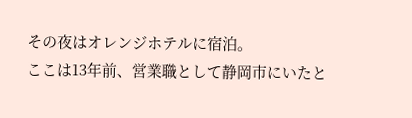その夜はオレンジホテルに宿泊。
ここは13年前、営業職として静岡市にいたと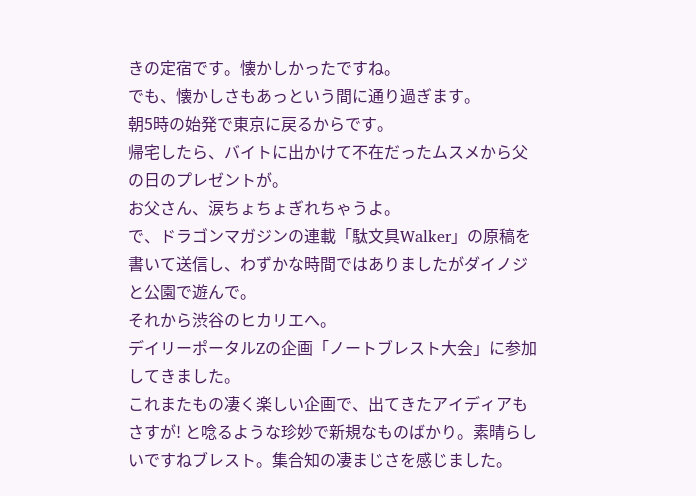きの定宿です。懐かしかったですね。
でも、懐かしさもあっという間に通り過ぎます。
朝5時の始発で東京に戻るからです。
帰宅したら、バイトに出かけて不在だったムスメから父の日のプレゼントが。
お父さん、涙ちょちょぎれちゃうよ。
で、ドラゴンマガジンの連載「駄文具Walker」の原稿を書いて送信し、わずかな時間ではありましたがダイノジと公園で遊んで。
それから渋谷のヒカリエへ。
デイリーポータルZの企画「ノートブレスト大会」に参加してきました。
これまたもの凄く楽しい企画で、出てきたアイディアもさすが! と唸るような珍妙で新規なものばかり。素晴らしいですねブレスト。集合知の凄まじさを感じました。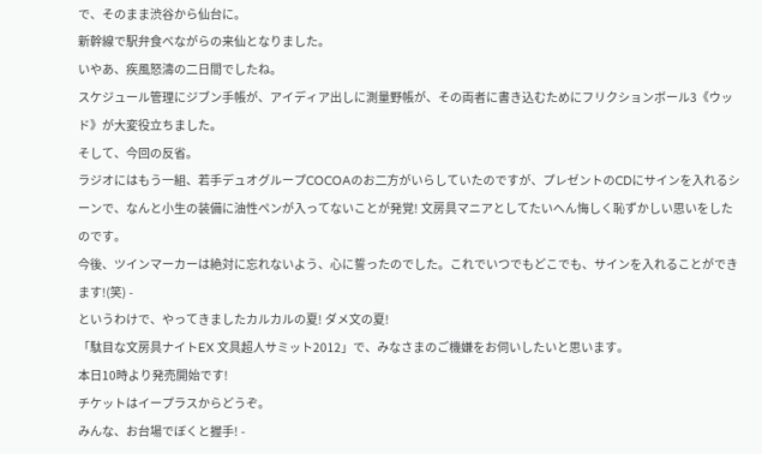で、そのまま渋谷から仙台に。
新幹線で駅弁食べながらの来仙となりました。
いやあ、疾風怒濤の二日間でしたね。
スケジュール管理にジブン手帳が、アイディア出しに測量野帳が、その両者に書き込むためにフリクションボール3《ウッド》が大変役立ちました。
そして、今回の反省。
ラジオにはもう一組、若手デュオグループCOCOAのお二方がいらしていたのですが、プレゼントのCDにサインを入れるシーンで、なんと小生の装備に油性ペンが入ってないことが発覚! 文房具マニアとしてたいへん悔しく恥ずかしい思いをしたのです。
今後、ツインマーカーは絶対に忘れないよう、心に誓ったのでした。これでいつでもどこでも、サインを入れることができます!(笑) -
というわけで、やってきましたカルカルの夏! ダメ文の夏!
「駄目な文房具ナイトEX 文具超人サミット2012」で、みなさまのご機嫌をお伺いしたいと思います。
本日10時より発売開始です!
チケットはイープラスからどうぞ。
みんな、お台場でぼくと握手! -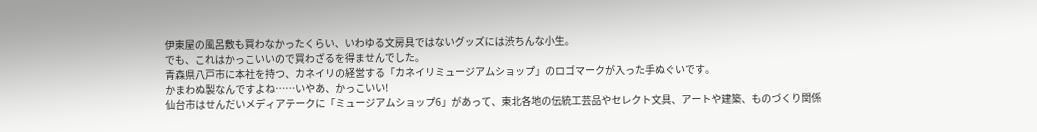伊東屋の風呂敷も買わなかったくらい、いわゆる文房具ではないグッズには渋ちんな小生。
でも、これはかっこいいので買わざるを得ませんでした。
青森県八戸市に本社を持つ、カネイリの経営する「カネイリミュージアムショップ」のロゴマークが入った手ぬぐいです。
かまわぬ製なんですよね……いやあ、かっこいい!
仙台市はせんだいメディアテークに「ミュージアムショップ6」があって、東北各地の伝統工芸品やセレクト文具、アートや建築、ものづくり関係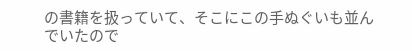の書籍を扱っていて、そこにこの手ぬぐいも並んでいたので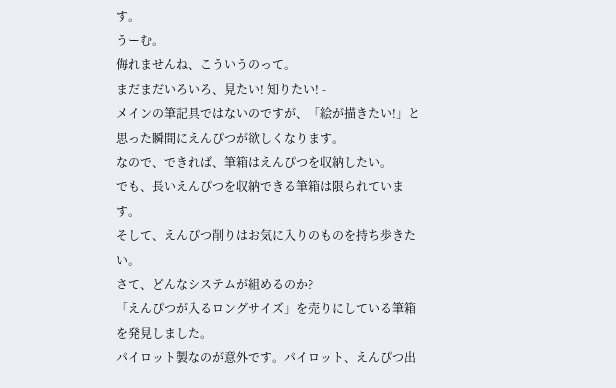す。
うーむ。
侮れませんね、こういうのって。
まだまだいろいろ、見たい! 知りたい! -
メインの筆記具ではないのですが、「絵が描きたい!」と思った瞬間にえんぴつが欲しくなります。
なので、できれば、筆箱はえんぴつを収納したい。
でも、長いえんぴつを収納できる筆箱は限られています。
そして、えんぴつ削りはお気に入りのものを持ち歩きたい。
さて、どんなシステムが組めるのか?
「えんぴつが入るロングサイズ」を売りにしている筆箱を発見しました。
パイロット製なのが意外です。パイロット、えんぴつ出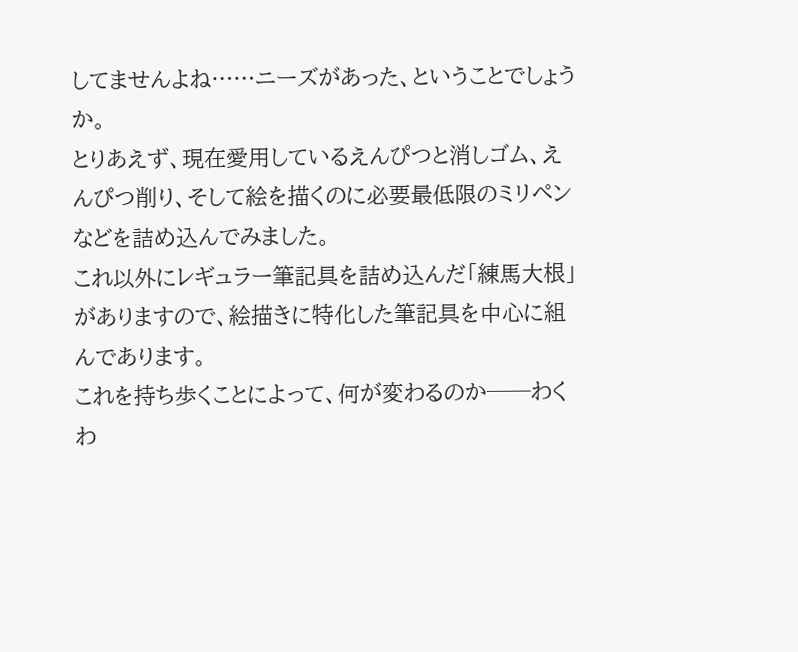してませんよね……ニーズがあった、ということでしょうか。
とりあえず、現在愛用しているえんぴつと消しゴム、えんぴつ削り、そして絵を描くのに必要最低限のミリペンなどを詰め込んでみました。
これ以外にレギュラー筆記具を詰め込んだ「練馬大根」がありますので、絵描きに特化した筆記具を中心に組んであります。
これを持ち歩くことによって、何が変わるのか──わくわ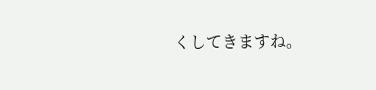くしてきますね。